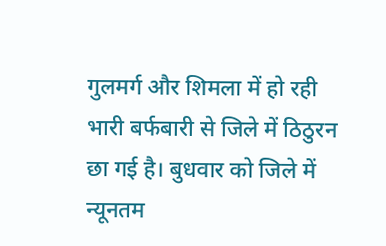गुलमर्ग और शिमला में हो रही भारी बर्फबारी से जिले में ठिठुरन छा गई है। बुधवार को जिले में न्यूनतम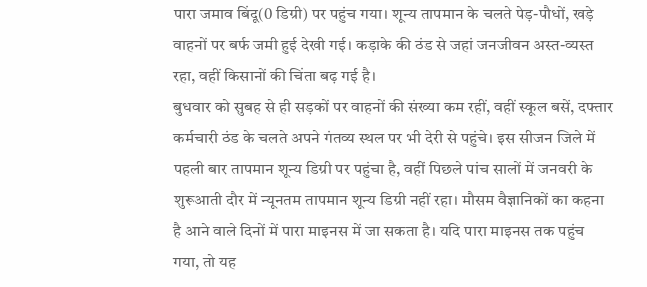पारा जमाव बिंदू(0 डिग्री) पर पहुंच गया। शून्य तापमान के चलते पेड़-पौधों, खड़े वाहनों पर बर्फ जमी हुई देखी गई। कड़ाके की ठंड से जहां जनजीवन अस्त-व्यस्त रहा, वहीं किसानों की चिंता बढ़ गई है।
बुधवार को सुबह से ही सड़कों पर वाहनों की संख्या कम रहीं, वहीं स्कूल बसें, दफ्तार कर्मचारी ठंड के चलते अपने गंतव्य स्थल पर भी देरी से पहुंचे। इस सीजन जिले में पहली बार तापमान शून्य डिग्री पर पहुंचा है, वहीं पिछले पांच सालों में जनवरी के शुरूआती दौर में न्यूनतम तापमान शून्य डिग्री नहीं रहा। मौसम वैज्ञानिकों का कहना है आने वाले दिनों में पारा माइनस में जा सकता है। यदि पारा माइनस तक पहुंच गया, तो यह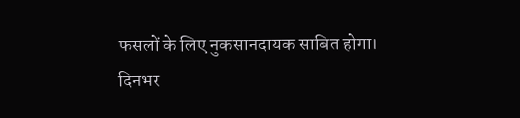फसलों के लिए नुकसानदायक साबित होगा।
दिनभर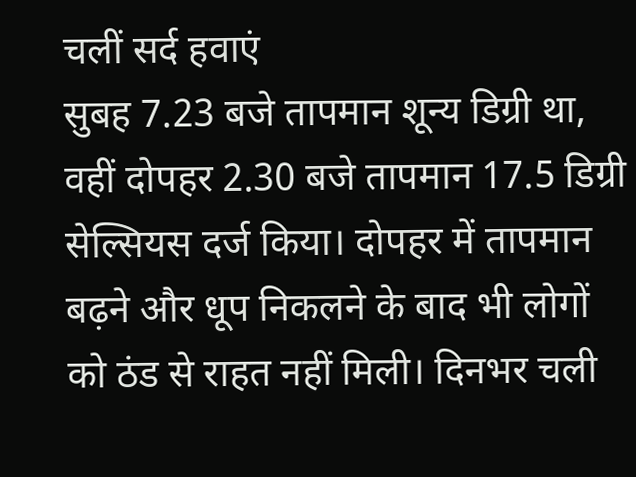चलीं सर्द हवाएं
सुबह 7.23 बजे तापमान शून्य डिग्री था, वहीं दोपहर 2.30 बजे तापमान 17.5 डिग्री सेल्सियस दर्ज किया। दोपहर में तापमान बढ़ने और धूप निकलने के बाद भी लोगों को ठंड से राहत नहीं मिली। दिनभर चली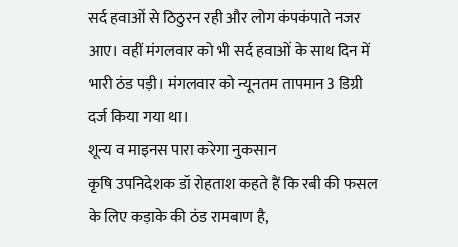सर्द हवाओं से ठिठुरन रही और लोग कंपकंपाते नजर आए। वहीं मंगलवार को भी सर्द हवाओं के साथ दिन में भारी ठंड पड़ी। मंगलवार को न्यूनतम तापमान 3 डिग्री दर्ज किया गया था।
शून्य व माइनस पारा करेगा नुकसान
कृषि उपनिदेशक डॉ रोहताश कहते हैं कि रबी की फसल के लिए कड़ाके की ठंड रामबाण है,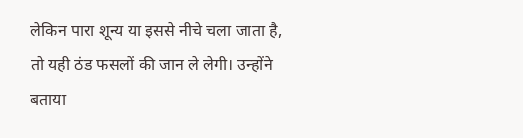लेकिन पारा शून्य या इससे नीचे चला जाता है, तो यही ठंड फसलों की जान ले लेगी। उन्होंने बताया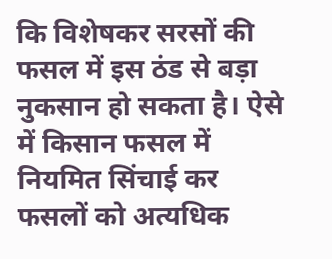कि विशेषकर सरसों की फसल में इस ठंड से बड़ा नुकसान हो सकता है। ऐसे में किसान फसल में नियमित सिंचाई कर फसलों को अत्यधिक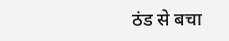ठंड से बचा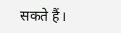सकते हैं।